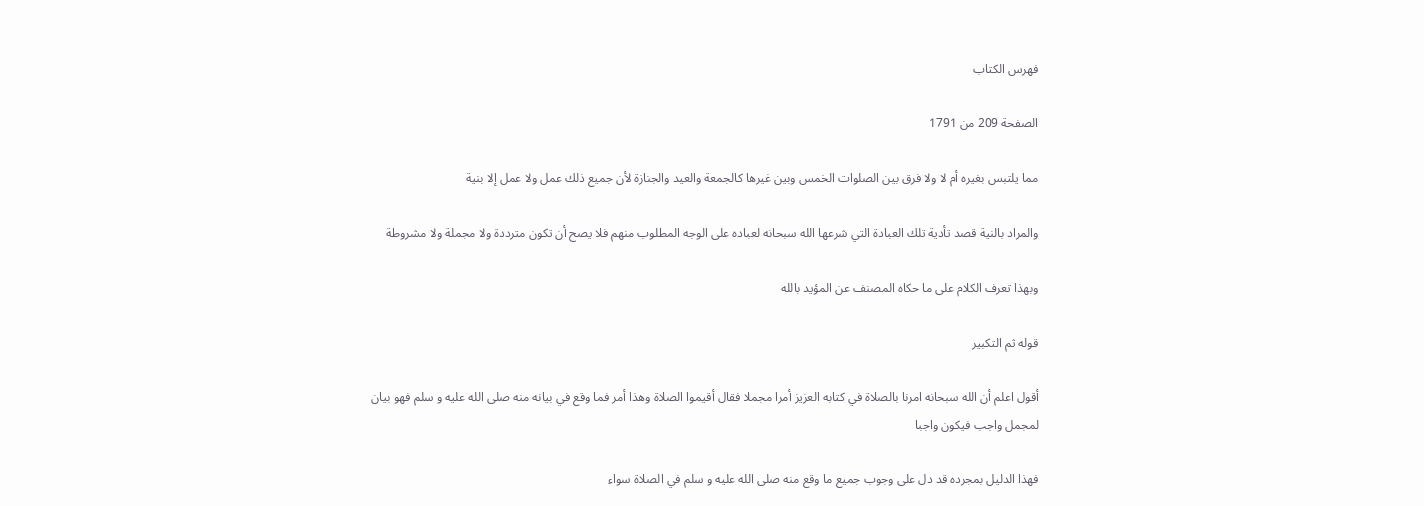فهرس الكتاب

الصفحة 209 من 1791

مما يلتبس بغيره أم لا ولا فرق بين الصلوات الخمس وبين غيرها كالجمعة والعيد والجنازة لأن جميع ذلك عمل ولا عمل إلا بنية

والمراد بالنية قصد تأدية تلك العبادة التي شرعها الله سبحانه لعباده على الوجه المطلوب منهم فلا يصح أن تكون مترددة ولا مجملة ولا مشروطة

وبهذا تعرف الكلام على ما حكاه المصنف عن المؤيد بالله

قوله ثم التكبير

أقول اعلم أن الله سبحانه امرنا بالصلاة في كتابه العزيز أمرا مجملا فقال أقيموا الصلاة وهذا أمر فما وقع في بيانه منه صلى الله عليه و سلم فهو بيان لمجمل واجب فيكون واجبا

فهذا الدليل بمجرده قد دل على وجوب جميع ما وقع منه صلى الله عليه و سلم في الصلاة سواء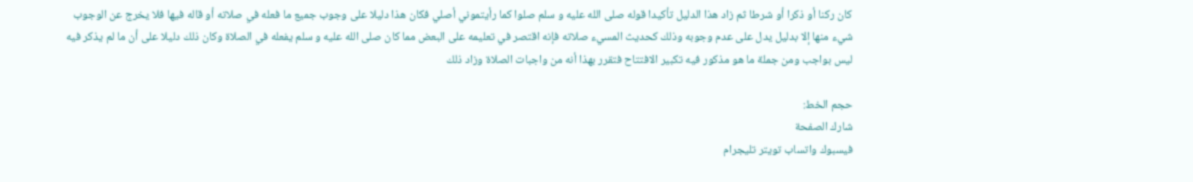كان ركنا أو ذكرا أو شرطا ثم زاد هذا الدليل تأكيدا قوله صلى الله عليه و سلم صلوا كما رأيتموني أصلي فكان هذا دليلا على وجوب جميع ما فعله في صلاته أو قاله فيها فلا يخرج عن الوجوب شيء منها إلا بدليل يدل على عدم وجوبه وذلك كحديث المسيء صلاته فإنه اقتصر في تعليمه على البعض مما كان صلى الله عليه و سلم يفعله في الصلاة وكان ذلك دليلا على أن ما لم يذكر فيه ليس بواجب ومن جملة ما هو مذكور فيه تكبير الافتتاح فتقرر بهذا أنه من واجبات الصلاة وزاد ذلك

حجم الخط:
شارك الصفحة
فيسبوك واتساب تويتر تليجرام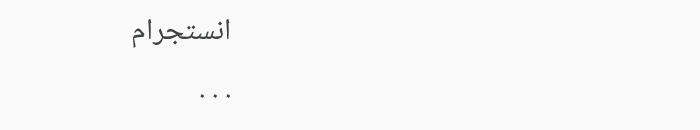انستجرام
. . .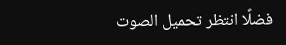فضلًا انتظر تحميل الصوت